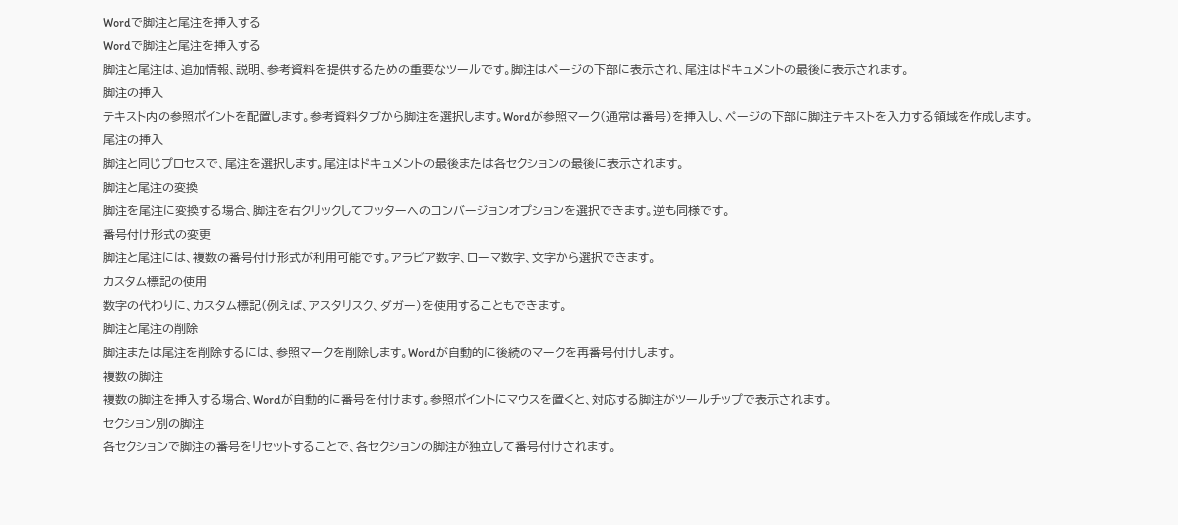Wordで脚注と尾注を挿入する
Wordで脚注と尾注を挿入する
脚注と尾注は、追加情報、説明、参考資料を提供するための重要なツールです。脚注はページの下部に表示され、尾注はドキュメントの最後に表示されます。
脚注の挿入
テキスト内の参照ポイントを配置します。参考資料タブから脚注を選択します。Wordが参照マーク(通常は番号)を挿入し、ページの下部に脚注テキストを入力する領域を作成します。
尾注の挿入
脚注と同じプロセスで、尾注を選択します。尾注はドキュメントの最後または各セクションの最後に表示されます。
脚注と尾注の変換
脚注を尾注に変換する場合、脚注を右クリックしてフッターへのコンバージョンオプションを選択できます。逆も同様です。
番号付け形式の変更
脚注と尾注には、複数の番号付け形式が利用可能です。アラビア数字、ローマ数字、文字から選択できます。
カスタム標記の使用
数字の代わりに、カスタム標記(例えば、アスタリスク、ダガー)を使用することもできます。
脚注と尾注の削除
脚注または尾注を削除するには、参照マークを削除します。Wordが自動的に後続のマークを再番号付けします。
複数の脚注
複数の脚注を挿入する場合、Wordが自動的に番号を付けます。参照ポイントにマウスを置くと、対応する脚注がツールチップで表示されます。
セクション別の脚注
各セクションで脚注の番号をリセットすることで、各セクションの脚注が独立して番号付けされます。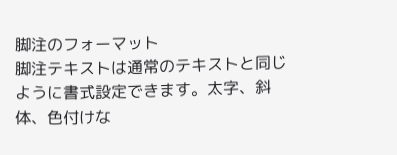脚注のフォーマット
脚注テキストは通常のテキストと同じように書式設定できます。太字、斜体、色付けな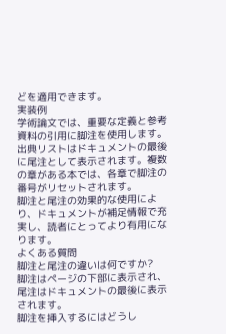どを適用できます。
実装例
学術論文では、重要な定義と参考資料の引用に脚注を使用します。出典リストはドキュメントの最後に尾注として表示されます。複数の章がある本では、各章で脚注の番号がリセットされます。
脚注と尾注の効果的な使用により、ドキュメントが補足情報で充実し、読者にとってより有用になります。
よくある質問
脚注と尾注の違いは何ですか?
脚注はページの下部に表示され、尾注はドキュメントの最後に表示されます。
脚注を挿入するにはどうし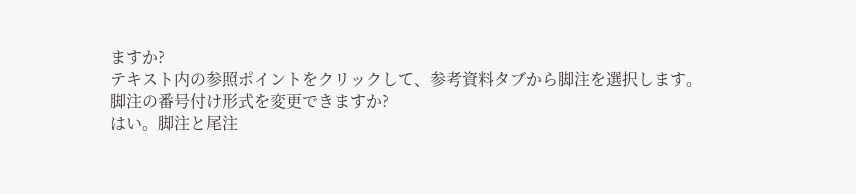ますか?
テキスト内の参照ポイントをクリックして、参考資料タブから脚注を選択します。
脚注の番号付け形式を変更できますか?
はい。脚注と尾注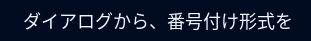ダイアログから、番号付け形式を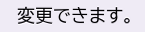変更できます。